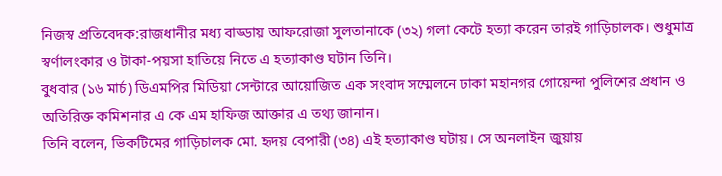নিজস্ব প্রতিবেদক:রাজধানীর মধ্য বাড্ডায় আফরোজা সুলতানাকে (৩২) গলা কেটে হত্যা করেন তারই গাড়িচালক। শুধুমাত্র স্বর্ণালংকার ও টাকা-পয়সা হাতিয়ে নিতে এ হত্যাকাণ্ড ঘটান তিনি।
বুধবার (১৬ মার্চ) ডিএমপির মিডিয়া সেন্টারে আয়োজিত এক সংবাদ সম্মেলনে ঢাকা মহানগর গোয়েন্দা পুলিশের প্রধান ও অতিরিক্ত কমিশনার এ কে এম হাফিজ আক্তার এ তথ্য জানান।
তিনি বলেন, ভিকটিমের গাড়িচালক মো. হৃদয় বেপারী (৩৪) এই হত্যাকাণ্ড ঘটায়। সে অনলাইন জুয়ায়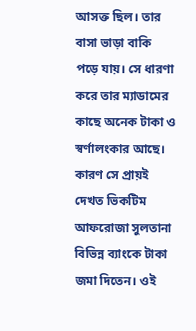আসক্ত ছিল। তার বাসা ভাড়া বাকি পড়ে যায়। সে ধারণা করে তার ম্যাডামের কাছে অনেক টাকা ও স্বর্ণালংকার আছে। কারণ সে প্রায়ই দেখত ভিকটিম আফরোজা সুলতানা বিভিন্ন ব্যাংকে টাকা জমা দিতেন। ওই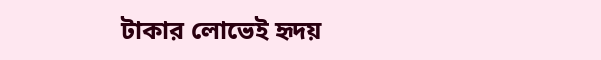টাকার লোভেই হৃদয়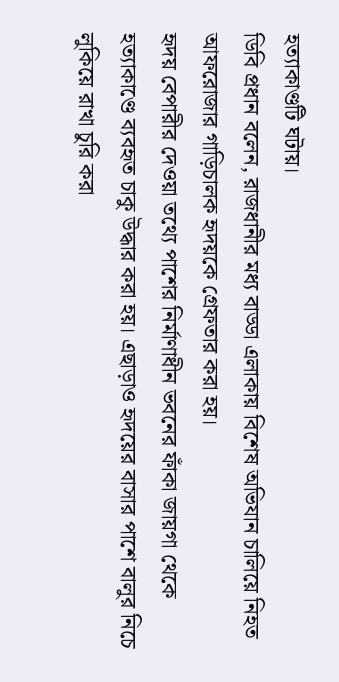হত্যাকাণ্ডটি ঘটায়।
ডিবি প্রধান বলেন, রাজধানীর মধ্য বাড্ডা এলাকায় বিশেষ অভিযান চালিয়ে নিহত আফরোজার গাড়িচালক হৃদয়কে গ্রেফতার করা হয়।
হৃদয় বেপারীর দেওয়া তথ্যে পাশের নির্মাণাধীন ভবনের ফাঁকা জায়গা থেকে হত্যাকাণ্ডে ব্যবহৃত চাকু উদ্ধার করা হয়। এছাড়াও হৃদয়ের বাসার পাশে বালুর নিচে লুকিয়ে রাখা চুরি করা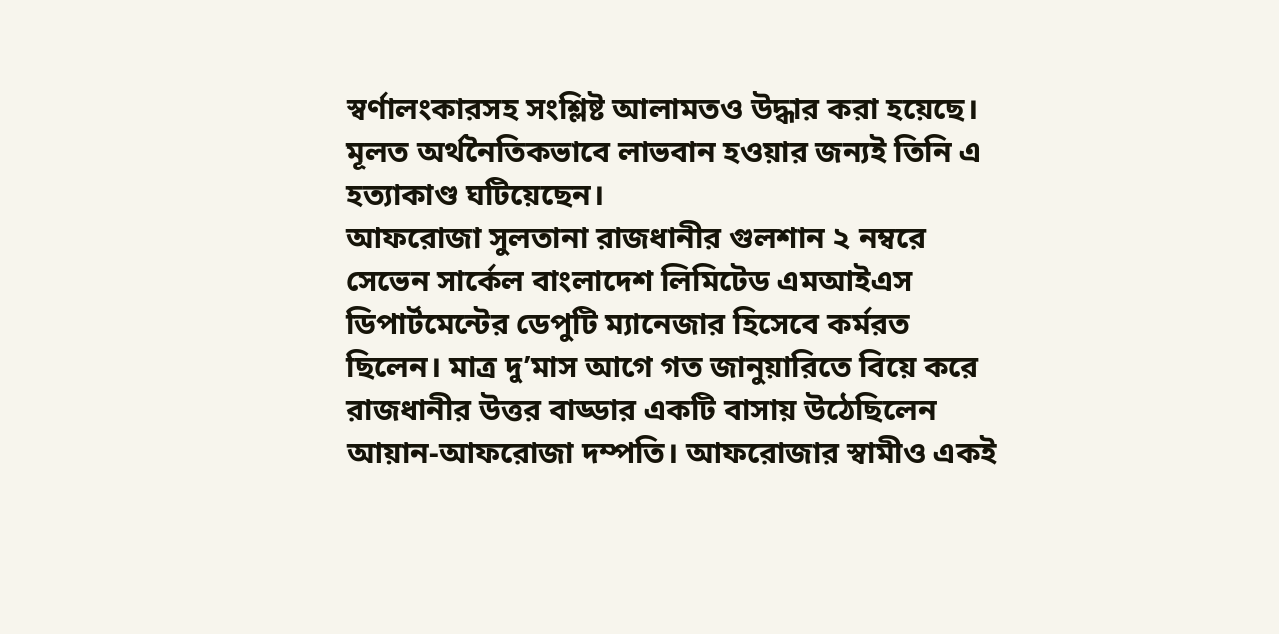স্বর্ণালংকারসহ সংশ্লিষ্ট আলামতও উদ্ধার করা হয়েছে। মূলত অর্থনৈতিকভাবে লাভবান হওয়ার জন্যই তিনি এ হত্যাকাণ্ড ঘটিয়েছেন।
আফরোজা সুলতানা রাজধানীর গুলশান ২ নম্বরে সেভেন সার্কেল বাংলাদেশ লিমিটেড এমআইএস ডিপার্টমেন্টের ডেপুটি ম্যানেজার হিসেবে কর্মরত ছিলেন। মাত্র দু’মাস আগে গত জানুয়ারিতে বিয়ে করে রাজধানীর উত্তর বাড্ডার একটি বাসায় উঠেছিলেন আয়ান-আফরোজা দম্পতি। আফরোজার স্বামীও একই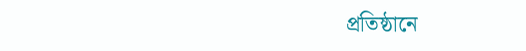প্রতিষ্ঠানে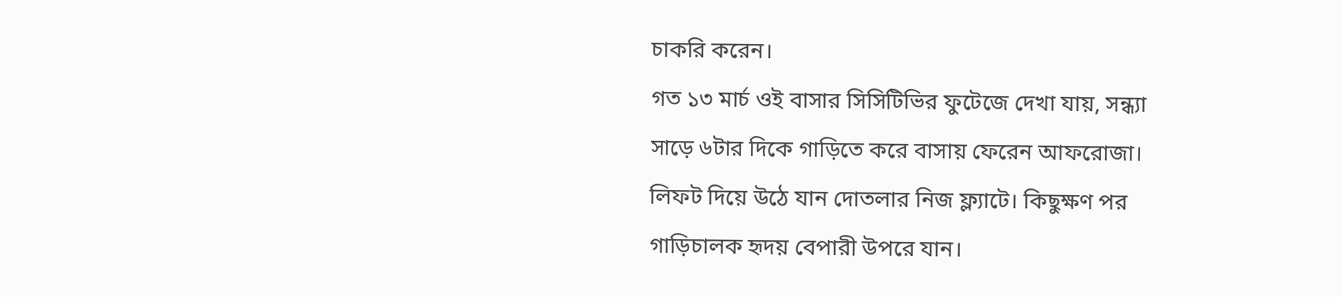চাকরি করেন।
গত ১৩ মার্চ ওই বাসার সিসিটিভির ফুটেজে দেখা যায়, সন্ধ্যা সাড়ে ৬টার দিকে গাড়িতে করে বাসায় ফেরেন আফরোজা। লিফট দিয়ে উঠে যান দোতলার নিজ ফ্ল্যাটে। কিছুক্ষণ পর গাড়িচালক হৃদয় বেপারী উপরে যান।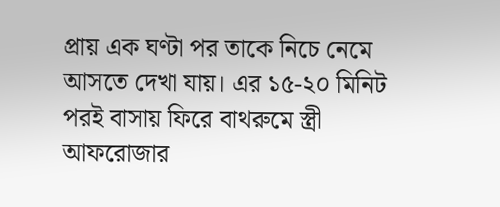প্রায় এক ঘণ্টা পর তাকে নিচে নেমে আসতে দেখা যায়। এর ১৫-২০ মিনিট পরই বাসায় ফিরে বাথরুমে স্ত্রী আফরোজার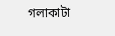গলাকাটা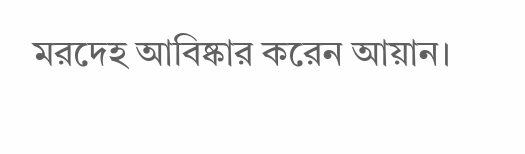মরদেহ আবিষ্কার করেন আয়ান।